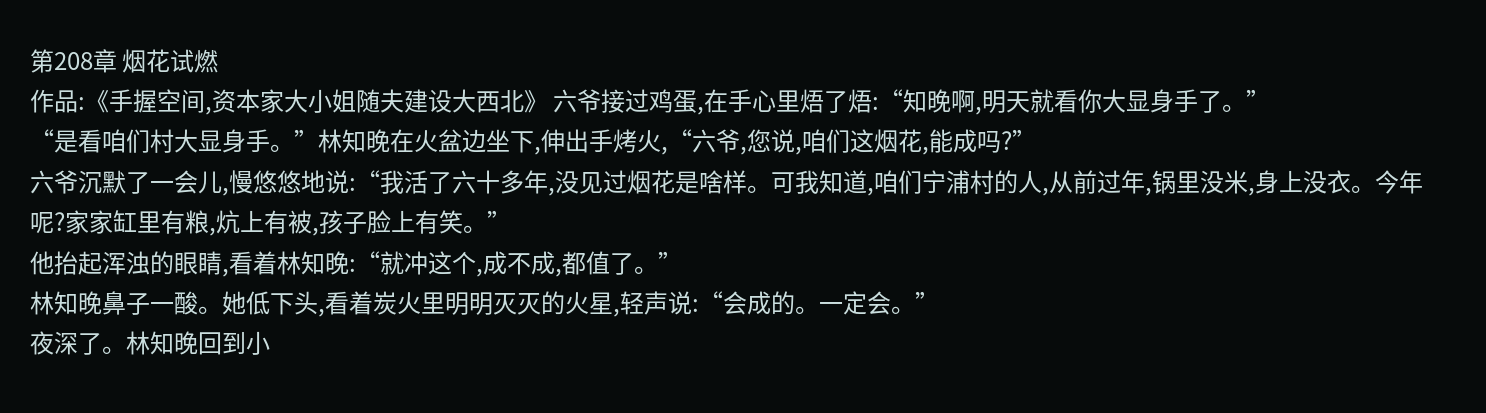第208章 烟花试燃
作品:《手握空间,资本家大小姐随夫建设大西北》 六爷接过鸡蛋,在手心里焐了焐:“知晚啊,明天就看你大显身手了。”
“是看咱们村大显身手。”林知晚在火盆边坐下,伸出手烤火,“六爷,您说,咱们这烟花,能成吗?”
六爷沉默了一会儿,慢悠悠地说:“我活了六十多年,没见过烟花是啥样。可我知道,咱们宁浦村的人,从前过年,锅里没米,身上没衣。今年呢?家家缸里有粮,炕上有被,孩子脸上有笑。”
他抬起浑浊的眼睛,看着林知晚:“就冲这个,成不成,都值了。”
林知晚鼻子一酸。她低下头,看着炭火里明明灭灭的火星,轻声说:“会成的。一定会。”
夜深了。林知晚回到小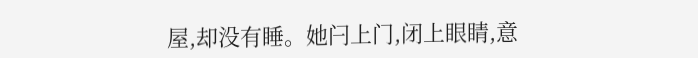屋,却没有睡。她闩上门,闭上眼睛,意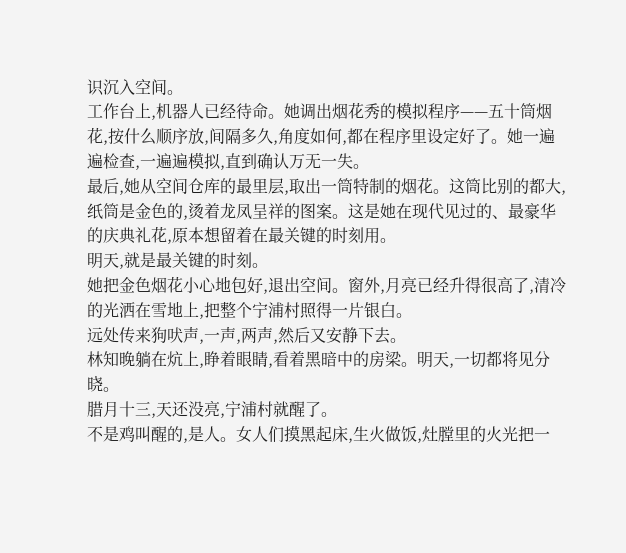识沉入空间。
工作台上,机器人已经待命。她调出烟花秀的模拟程序——五十筒烟花,按什么顺序放,间隔多久,角度如何,都在程序里设定好了。她一遍遍检查,一遍遍模拟,直到确认万无一失。
最后,她从空间仓库的最里层,取出一筒特制的烟花。这筒比别的都大,纸筒是金色的,烫着龙凤呈祥的图案。这是她在现代见过的、最豪华的庆典礼花,原本想留着在最关键的时刻用。
明天,就是最关键的时刻。
她把金色烟花小心地包好,退出空间。窗外,月亮已经升得很高了,清冷的光洒在雪地上,把整个宁浦村照得一片银白。
远处传来狗吠声,一声,两声,然后又安静下去。
林知晚躺在炕上,睁着眼睛,看着黑暗中的房梁。明天,一切都将见分晓。
腊月十三,天还没亮,宁浦村就醒了。
不是鸡叫醒的,是人。女人们摸黑起床,生火做饭,灶膛里的火光把一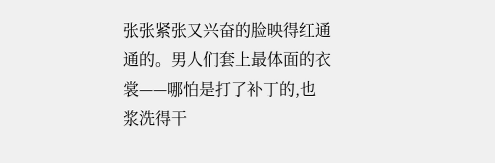张张紧张又兴奋的脸映得红通通的。男人们套上最体面的衣裳——哪怕是打了补丁的,也浆洗得干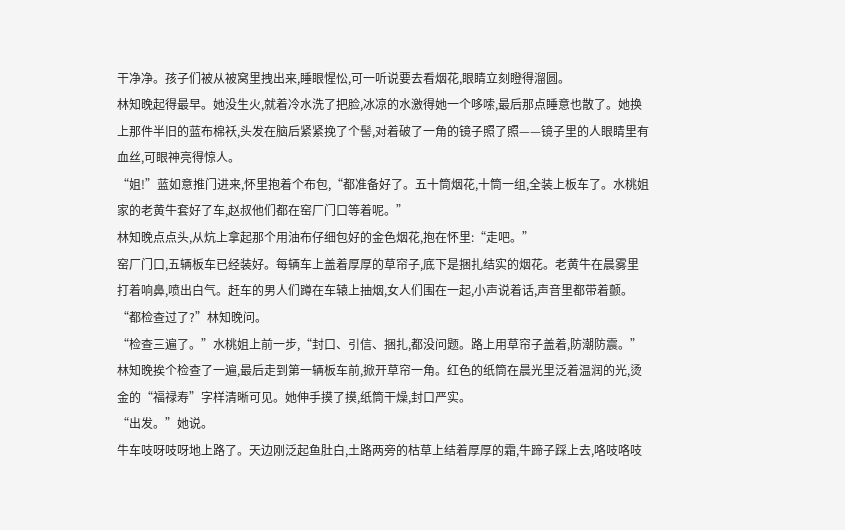干净净。孩子们被从被窝里拽出来,睡眼惺忪,可一听说要去看烟花,眼睛立刻瞪得溜圆。
林知晚起得最早。她没生火,就着冷水洗了把脸,冰凉的水激得她一个哆嗦,最后那点睡意也散了。她换上那件半旧的蓝布棉袄,头发在脑后紧紧挽了个髻,对着破了一角的镜子照了照——镜子里的人眼睛里有血丝,可眼神亮得惊人。
“姐!”蓝如意推门进来,怀里抱着个布包,“都准备好了。五十筒烟花,十筒一组,全装上板车了。水桃姐家的老黄牛套好了车,赵叔他们都在窑厂门口等着呢。”
林知晚点点头,从炕上拿起那个用油布仔细包好的金色烟花,抱在怀里:“走吧。”
窑厂门口,五辆板车已经装好。每辆车上盖着厚厚的草帘子,底下是捆扎结实的烟花。老黄牛在晨雾里打着响鼻,喷出白气。赶车的男人们蹲在车辕上抽烟,女人们围在一起,小声说着话,声音里都带着颤。
“都检查过了?”林知晚问。
“检查三遍了。”水桃姐上前一步,“封口、引信、捆扎,都没问题。路上用草帘子盖着,防潮防震。”
林知晚挨个检查了一遍,最后走到第一辆板车前,掀开草帘一角。红色的纸筒在晨光里泛着温润的光,烫金的“福禄寿”字样清晰可见。她伸手摸了摸,纸筒干燥,封口严实。
“出发。”她说。
牛车吱呀吱呀地上路了。天边刚泛起鱼肚白,土路两旁的枯草上结着厚厚的霜,牛蹄子踩上去,咯吱咯吱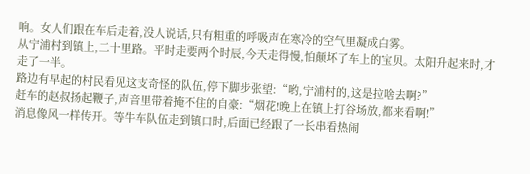响。女人们跟在车后走着,没人说话,只有粗重的呼吸声在寒冷的空气里凝成白雾。
从宁浦村到镇上,二十里路。平时走要两个时辰,今天走得慢,怕颠坏了车上的宝贝。太阳升起来时,才走了一半。
路边有早起的村民看见这支奇怪的队伍,停下脚步张望:“哟,宁浦村的,这是拉啥去啊?”
赶车的赵叔扬起鞭子,声音里带着掩不住的自豪:“烟花!晚上在镇上打谷场放,都来看啊!”
消息像风一样传开。等牛车队伍走到镇口时,后面已经跟了一长串看热闹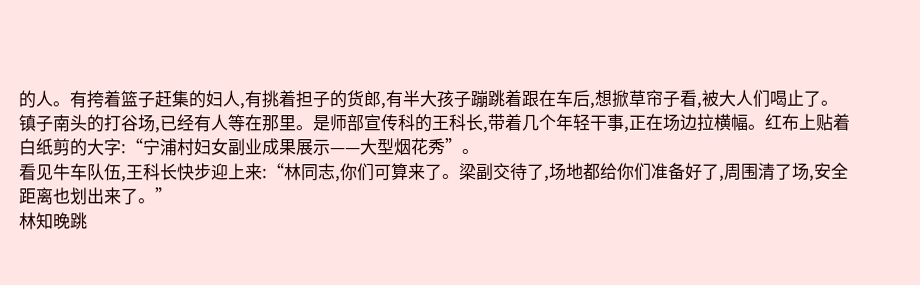的人。有挎着篮子赶集的妇人,有挑着担子的货郎,有半大孩子蹦跳着跟在车后,想掀草帘子看,被大人们喝止了。
镇子南头的打谷场,已经有人等在那里。是师部宣传科的王科长,带着几个年轻干事,正在场边拉横幅。红布上贴着白纸剪的大字:“宁浦村妇女副业成果展示——大型烟花秀”。
看见牛车队伍,王科长快步迎上来:“林同志,你们可算来了。梁副交待了,场地都给你们准备好了,周围清了场,安全距离也划出来了。”
林知晚跳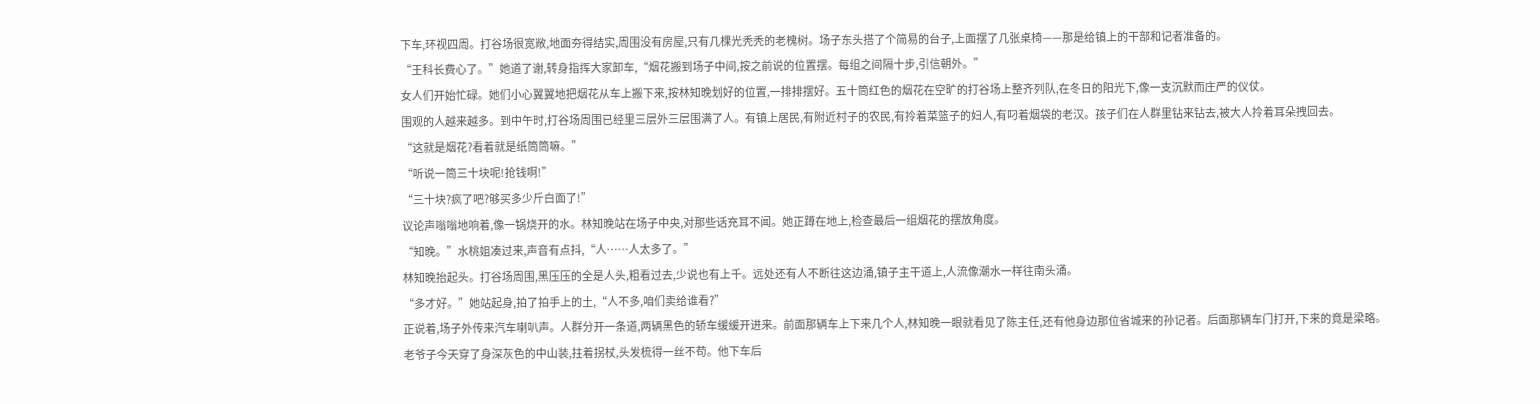下车,环视四周。打谷场很宽敞,地面夯得结实,周围没有房屋,只有几棵光秃秃的老槐树。场子东头搭了个简易的台子,上面摆了几张桌椅——那是给镇上的干部和记者准备的。
“王科长费心了。”她道了谢,转身指挥大家卸车,“烟花搬到场子中间,按之前说的位置摆。每组之间隔十步,引信朝外。”
女人们开始忙碌。她们小心翼翼地把烟花从车上搬下来,按林知晚划好的位置,一排排摆好。五十筒红色的烟花在空旷的打谷场上整齐列队,在冬日的阳光下,像一支沉默而庄严的仪仗。
围观的人越来越多。到中午时,打谷场周围已经里三层外三层围满了人。有镇上居民,有附近村子的农民,有拎着菜篮子的妇人,有叼着烟袋的老汉。孩子们在人群里钻来钻去,被大人拎着耳朵拽回去。
“这就是烟花?看着就是纸筒筒嘛。”
“听说一筒三十块呢!抢钱啊!”
“三十块?疯了吧?够买多少斤白面了!”
议论声嗡嗡地响着,像一锅烧开的水。林知晚站在场子中央,对那些话充耳不闻。她正蹲在地上,检查最后一组烟花的摆放角度。
“知晚。”水桃姐凑过来,声音有点抖,“人……人太多了。”
林知晚抬起头。打谷场周围,黑压压的全是人头,粗看过去,少说也有上千。远处还有人不断往这边涌,镇子主干道上,人流像潮水一样往南头涌。
“多才好。”她站起身,拍了拍手上的土,“人不多,咱们卖给谁看?”
正说着,场子外传来汽车喇叭声。人群分开一条道,两辆黑色的轿车缓缓开进来。前面那辆车上下来几个人,林知晚一眼就看见了陈主任,还有他身边那位省城来的孙记者。后面那辆车门打开,下来的竟是梁略。
老爷子今天穿了身深灰色的中山装,拄着拐杖,头发梳得一丝不苟。他下车后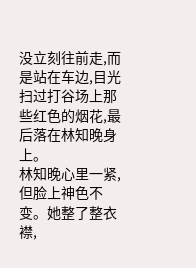没立刻往前走,而是站在车边,目光扫过打谷场上那些红色的烟花,最后落在林知晚身上。
林知晚心里一紧,但脸上神色不变。她整了整衣襟,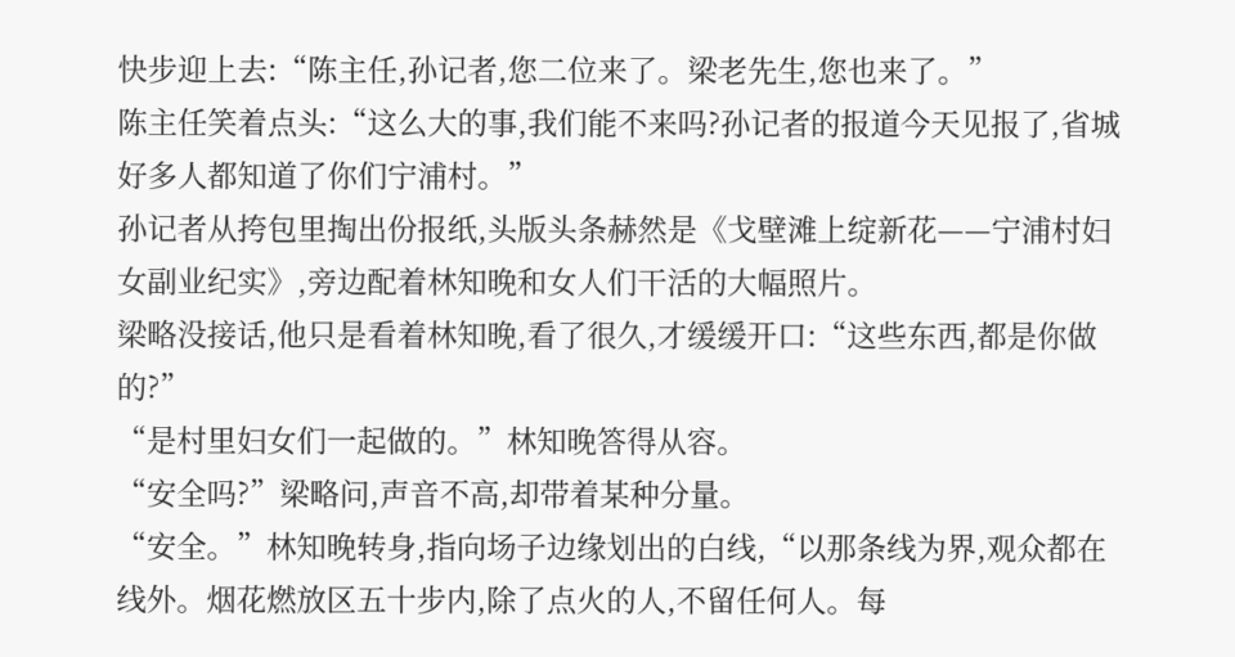快步迎上去:“陈主任,孙记者,您二位来了。梁老先生,您也来了。”
陈主任笑着点头:“这么大的事,我们能不来吗?孙记者的报道今天见报了,省城好多人都知道了你们宁浦村。”
孙记者从挎包里掏出份报纸,头版头条赫然是《戈壁滩上绽新花——宁浦村妇女副业纪实》,旁边配着林知晚和女人们干活的大幅照片。
梁略没接话,他只是看着林知晚,看了很久,才缓缓开口:“这些东西,都是你做的?”
“是村里妇女们一起做的。”林知晚答得从容。
“安全吗?”梁略问,声音不高,却带着某种分量。
“安全。”林知晚转身,指向场子边缘划出的白线,“以那条线为界,观众都在线外。烟花燃放区五十步内,除了点火的人,不留任何人。每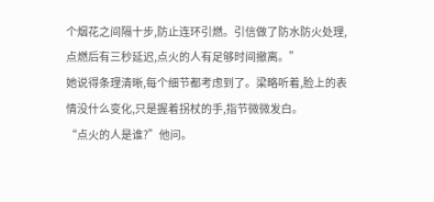个烟花之间隔十步,防止连环引燃。引信做了防水防火处理,点燃后有三秒延迟,点火的人有足够时间撤离。”
她说得条理清晰,每个细节都考虑到了。梁略听着,脸上的表情没什么变化,只是握着拐杖的手,指节微微发白。
“点火的人是谁?”他问。